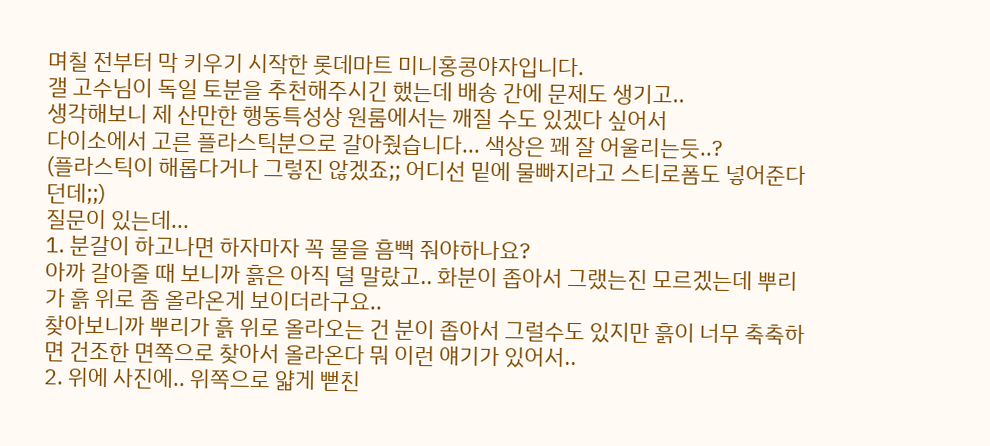며칠 전부터 막 키우기 시작한 롯데마트 미니홍콩야자입니다.
갤 고수님이 독일 토분을 추천해주시긴 했는데 배송 간에 문제도 생기고..
생각해보니 제 산만한 행동특성상 원룸에서는 깨질 수도 있겠다 싶어서
다이소에서 고른 플라스틱분으로 갈아줬습니다... 색상은 꽤 잘 어울리는듯..?
(플라스틱이 해롭다거나 그렇진 않겠죠;; 어디선 밑에 물빠지라고 스티로폼도 넣어준다던데;;)
질문이 있는데...
1. 분갈이 하고나면 하자마자 꼭 물을 흠뻑 줘야하나요?
아까 갈아줄 때 보니까 흙은 아직 덜 말랐고.. 화분이 좁아서 그랬는진 모르겠는데 뿌리가 흙 위로 좀 올라온게 보이더라구요..
찾아보니까 뿌리가 흙 위로 올라오는 건 분이 좁아서 그럴수도 있지만 흙이 너무 축축하면 건조한 면쪽으로 찾아서 올라온다 뭐 이런 얘기가 있어서..
2. 위에 사진에.. 위쪽으로 얇게 뻗친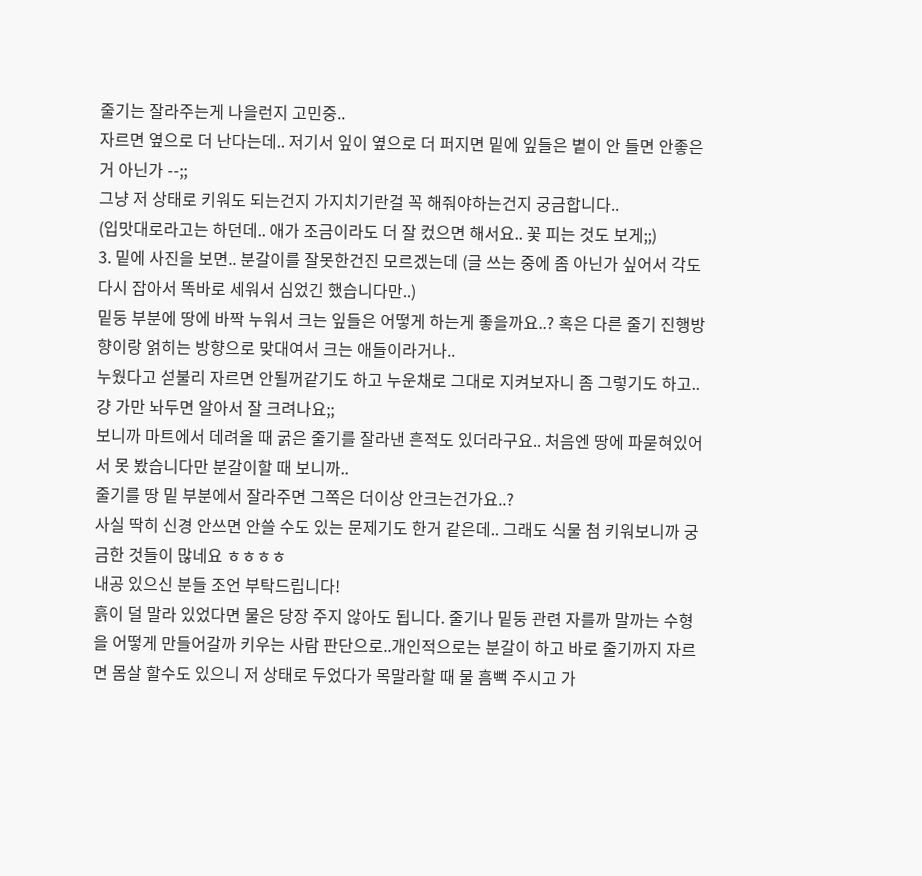줄기는 잘라주는게 나을런지 고민중..
자르면 옆으로 더 난다는데.. 저기서 잎이 옆으로 더 퍼지면 밑에 잎들은 볕이 안 들면 안좋은거 아닌가 --;;
그냥 저 상태로 키워도 되는건지 가지치기란걸 꼭 해줘야하는건지 궁금합니다..
(입맛대로라고는 하던데.. 애가 조금이라도 더 잘 컸으면 해서요.. 꽃 피는 것도 보게;;)
3. 밑에 사진을 보면.. 분갈이를 잘못한건진 모르겠는데 (글 쓰는 중에 좀 아닌가 싶어서 각도 다시 잡아서 똑바로 세워서 심었긴 했습니다만..)
밑둥 부분에 땅에 바짝 누워서 크는 잎들은 어떻게 하는게 좋을까요..? 혹은 다른 줄기 진행방향이랑 얽히는 방향으로 맞대여서 크는 애들이라거나..
누웠다고 섣불리 자르면 안될꺼같기도 하고 누운채로 그대로 지켜보자니 좀 그렇기도 하고.. 걍 가만 놔두면 알아서 잘 크려나요;;
보니까 마트에서 데려올 때 굵은 줄기를 잘라낸 흔적도 있더라구요.. 처음엔 땅에 파묻혀있어서 못 봤습니다만 분갈이할 때 보니까..
줄기를 땅 밑 부분에서 잘라주면 그쪽은 더이상 안크는건가요..?
사실 딱히 신경 안쓰면 안쓸 수도 있는 문제기도 한거 같은데.. 그래도 식물 첨 키워보니까 궁금한 것들이 많네요 ㅎㅎㅎㅎ
내공 있으신 분들 조언 부탁드립니다!
흙이 덜 말라 있었다면 물은 당장 주지 않아도 됩니다. 줄기나 밑둥 관련 자를까 말까는 수형을 어떻게 만들어갈까 키우는 사람 판단으로..개인적으로는 분갈이 하고 바로 줄기까지 자르면 몸살 할수도 있으니 저 상태로 두었다가 목말라할 때 물 흠뻑 주시고 가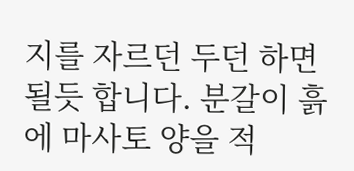지를 자르던 두던 하면 될듯 합니다. 분갈이 흙에 마사토 양을 적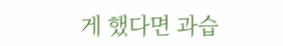게 했다면 과습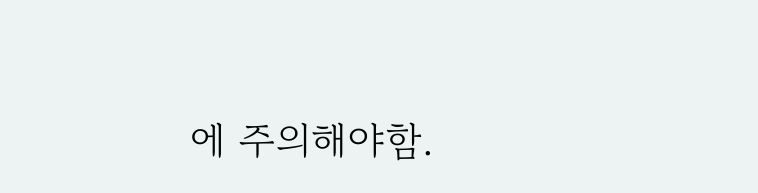에 주의해야함.